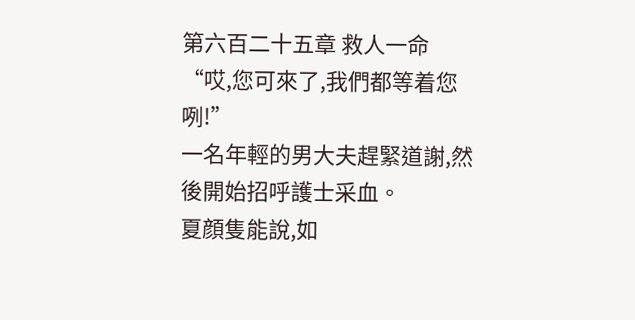第六百二十五章 救人一命
“哎,您可來了,我們都等着您咧!”
一名年輕的男大夫趕緊道謝,然後開始招呼護士采血。
夏顔隻能說,如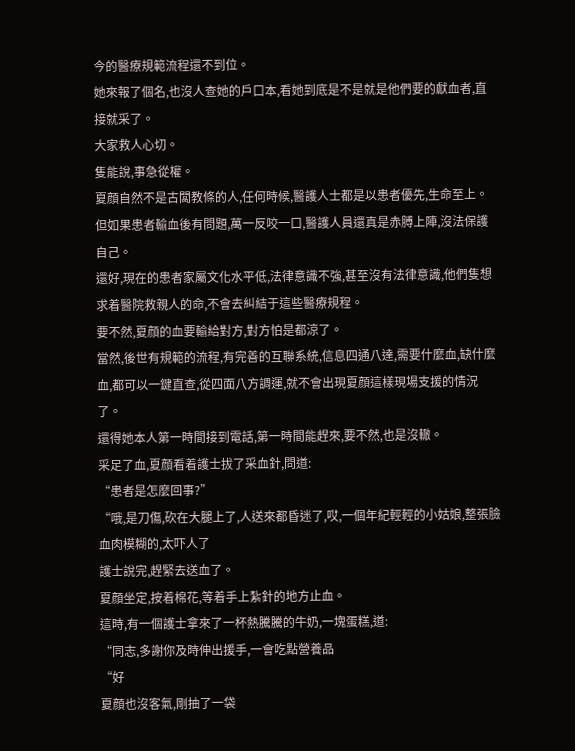今的醫療規範流程還不到位。
她來報了個名,也沒人查她的戶口本,看她到底是不是就是他們要的獻血者,直接就采了。
大家救人心切。
隻能說,事急從權。
夏顔自然不是古闆教條的人,任何時候,醫護人士都是以患者優先,生命至上。
但如果患者輸血後有問題,萬一反咬一口,醫護人員還真是赤膊上陣,沒法保護自己。
還好,現在的患者家屬文化水平低,法律意識不強,甚至沒有法律意識,他們隻想求着醫院救親人的命,不會去糾結于這些醫療規程。
要不然,夏顔的血要輸給對方,對方怕是都涼了。
當然,後世有規範的流程,有完善的互聯系統,信息四通八達,需要什麼血,缺什麼血,都可以一鍵直查,從四面八方調運,就不會出現夏顔這樣現場支援的情況了。
還得她本人第一時間接到電話,第一時間能趕來,要不然,也是沒轍。
采足了血,夏顔看着護士拔了采血針,問道:
“患者是怎麼回事?”
“哦,是刀傷,砍在大腿上了,人送來都昏迷了,哎,一個年紀輕輕的小姑娘,整張臉血肉模糊的,太吓人了
護士說完,趕緊去送血了。
夏顔坐定,按着棉花,等着手上紮針的地方止血。
這時,有一個護士拿來了一杯熱騰騰的牛奶,一塊蛋糕,道:
“同志,多謝你及時伸出援手,一會吃點營養品
“好
夏顔也沒客氣,剛抽了一袋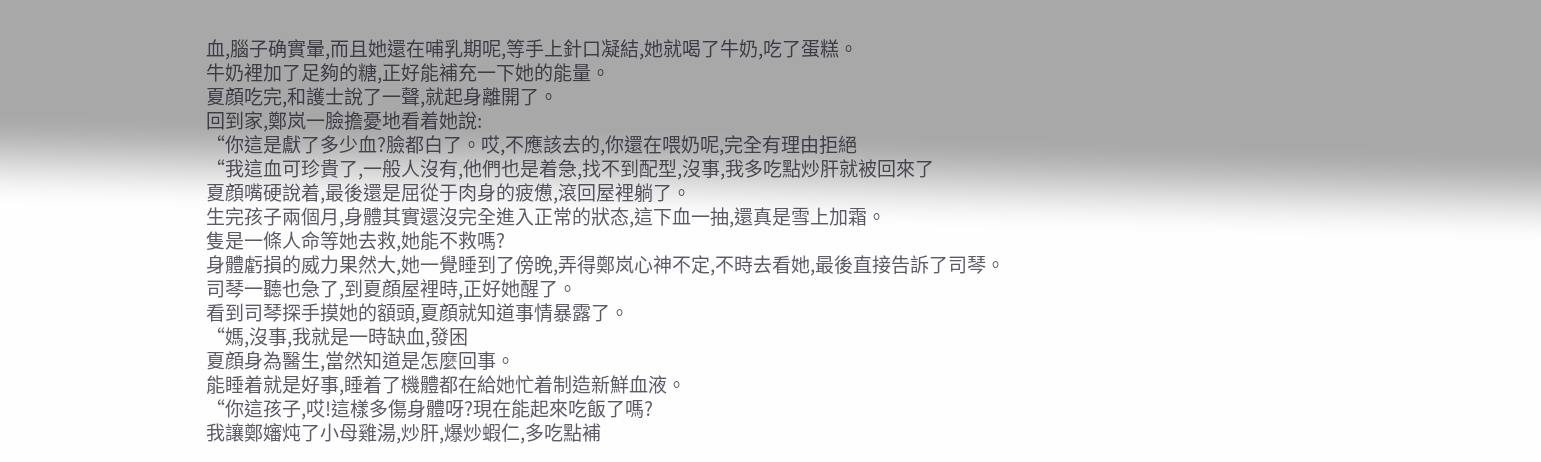血,腦子确實暈,而且她還在哺乳期呢,等手上針口凝結,她就喝了牛奶,吃了蛋糕。
牛奶裡加了足夠的糖,正好能補充一下她的能量。
夏顔吃完,和護士說了一聲,就起身離開了。
回到家,鄭岚一臉擔憂地看着她說:
“你這是獻了多少血?臉都白了。哎,不應該去的,你還在喂奶呢,完全有理由拒絕
“我這血可珍貴了,一般人沒有,他們也是着急,找不到配型,沒事,我多吃點炒肝就被回來了
夏顔嘴硬說着,最後還是屈從于肉身的疲憊,滾回屋裡躺了。
生完孩子兩個月,身體其實還沒完全進入正常的狀态,這下血一抽,還真是雪上加霜。
隻是一條人命等她去救,她能不救嗎?
身體虧損的威力果然大,她一覺睡到了傍晚,弄得鄭岚心神不定,不時去看她,最後直接告訴了司琴。
司琴一聽也急了,到夏顔屋裡時,正好她醒了。
看到司琴探手摸她的額頭,夏顔就知道事情暴露了。
“媽,沒事,我就是一時缺血,發困
夏顔身為醫生,當然知道是怎麼回事。
能睡着就是好事,睡着了機體都在給她忙着制造新鮮血液。
“你這孩子,哎!這樣多傷身體呀?現在能起來吃飯了嗎?
我讓鄭嬸炖了小母雞湯,炒肝,爆炒蝦仁,多吃點補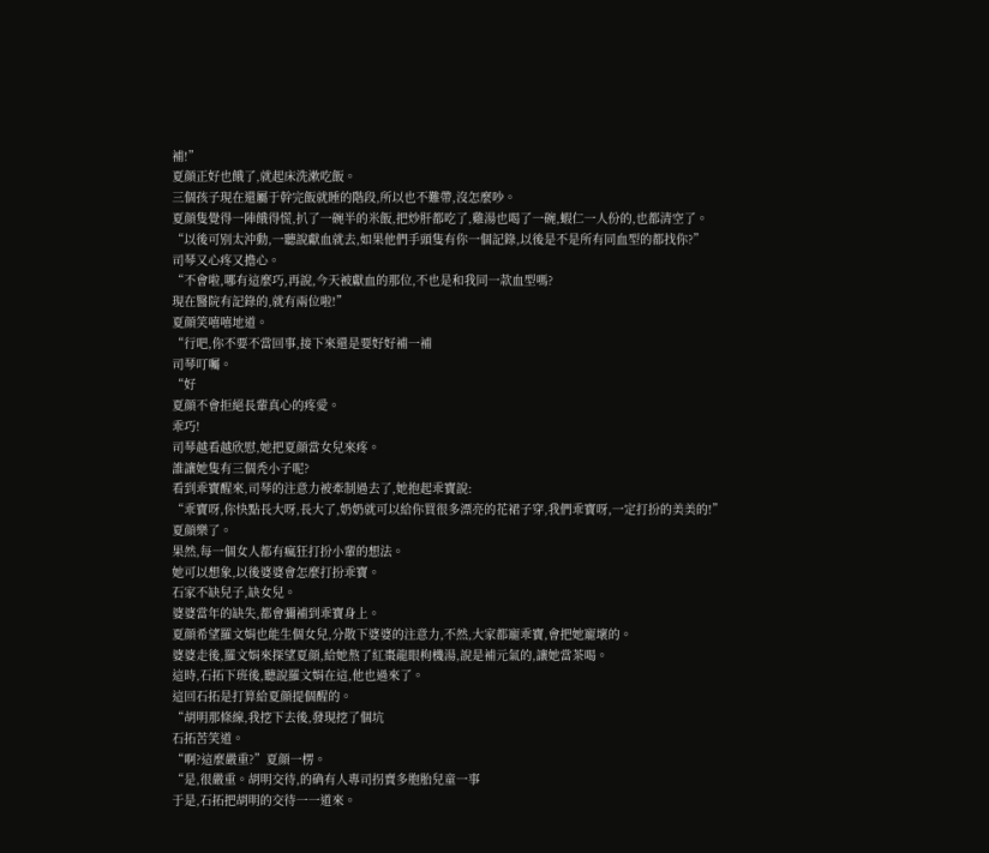補!”
夏顔正好也餓了,就起床洗漱吃飯。
三個孩子現在還屬于幹完飯就睡的階段,所以也不難帶,沒怎麼吵。
夏顔隻覺得一陣餓得慌,扒了一碗半的米飯,把炒肝都吃了,雞湯也喝了一碗,蝦仁一人份的,也都清空了。
“以後可别太沖動,一聽說獻血就去,如果他們手頭隻有你一個記錄,以後是不是所有同血型的都找你?”
司琴又心疼又擔心。
“不會啦,哪有這麼巧,再說,今天被獻血的那位,不也是和我同一款血型嗎?
現在醫院有記錄的,就有兩位啦!”
夏顔笑嘻嘻地道。
“行吧,你不要不當回事,接下來還是要好好補一補
司琴叮囑。
“好
夏顔不會拒絕長輩真心的疼愛。
乖巧!
司琴越看越欣慰,她把夏顔當女兒來疼。
誰讓她隻有三個秃小子呢?
看到乖寶醒來,司琴的注意力被牽制過去了,她抱起乖寶說:
“乖寶呀,你快點長大呀,長大了,奶奶就可以給你買很多漂亮的花裙子穿,我們乖寶呀,一定打扮的美美的!”
夏顔樂了。
果然,每一個女人都有瘋狂打扮小輩的想法。
她可以想象,以後婆婆會怎麼打扮乖寶。
石家不缺兒子,缺女兒。
婆婆當年的缺失,都會彌補到乖寶身上。
夏顔希望羅文娟也能生個女兒,分散下婆婆的注意力,不然,大家都寵乖寶,會把她寵壞的。
婆婆走後,羅文娟來探望夏顔,給她熬了紅棗龍眼枸機湯,說是補元氣的,讓她當茶喝。
這時,石拓下班後,聽說羅文娟在這,他也過來了。
這回石拓是打算給夏顔提個醒的。
“胡明那條線,我挖下去後,發現挖了個坑
石拓苦笑道。
“啊?這麼嚴重?”夏顔一楞。
“是,很嚴重。胡明交待,的确有人專司拐賣多胞胎兒童一事
于是,石拓把胡明的交待一一道來。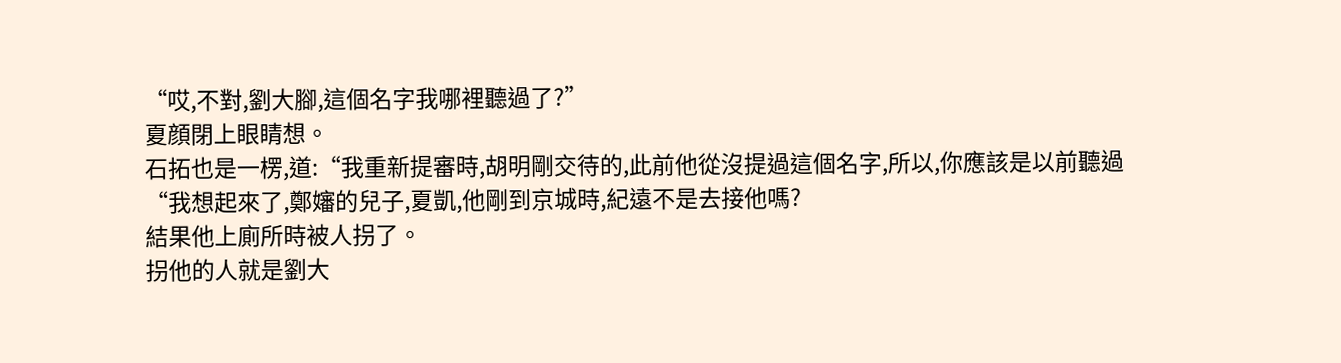“哎,不對,劉大腳,這個名字我哪裡聽過了?”
夏顔閉上眼睛想。
石拓也是一楞,道:“我重新提審時,胡明剛交待的,此前他從沒提過這個名字,所以,你應該是以前聽過
“我想起來了,鄭嬸的兒子,夏凱,他剛到京城時,紀遠不是去接他嗎?
結果他上廁所時被人拐了。
拐他的人就是劉大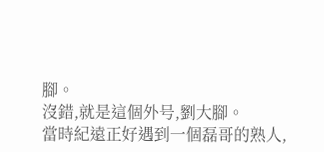腳。
沒錯,就是這個外号,劉大腳。
當時紀遠正好遇到一個磊哥的熟人,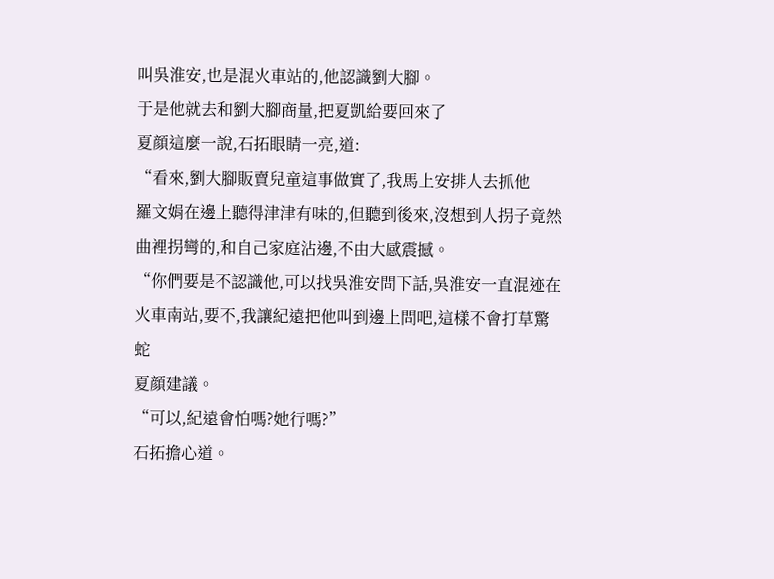叫吳淮安,也是混火車站的,他認識劉大腳。
于是他就去和劉大腳商量,把夏凱給要回來了
夏顔這麼一說,石拓眼睛一亮,道:
“看來,劉大腳販賣兒童這事做實了,我馬上安排人去抓他
羅文娟在邊上聽得津津有味的,但聽到後來,沒想到人拐子竟然曲裡拐彎的,和自己家庭沾邊,不由大感震撼。
“你們要是不認識他,可以找吳淮安問下話,吳淮安一直混迹在火車南站,要不,我讓紀遠把他叫到邊上問吧,這樣不會打草驚蛇
夏顔建議。
“可以,紀遠會怕嗎?她行嗎?”
石拓擔心道。